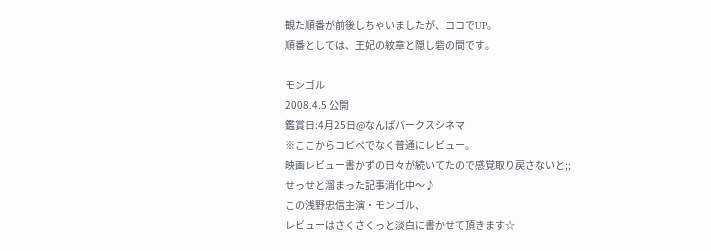観た順番が前後しちゃいましたが、ココでUP。
順番としては、王妃の紋章と隠し砦の間です。

モンゴル
2008.4.5 公開
鑑賞日:4月25日@なんぱパークスシネマ
※ここからコピペでなく普通にレビュー。
映画レビュー書かずの日々が続いてたので感覚取り戻さないと;;
せっせと溜まった記事消化中〜♪
この浅野忠信主演・モンゴル、
レビューはさくさくっと淡白に書かせて頂きます☆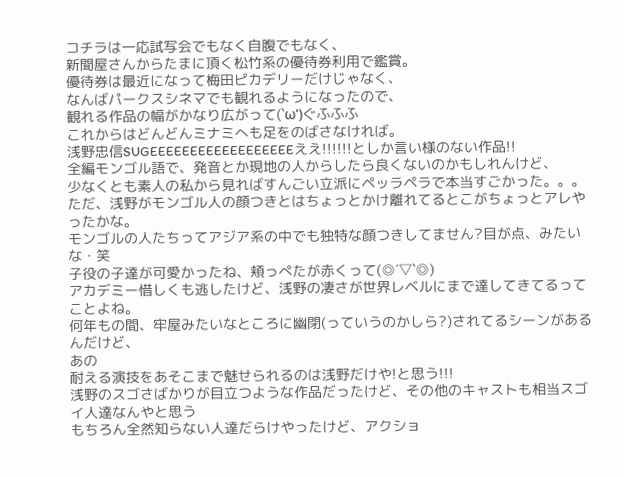コチラは一応試写会でもなく自腹でもなく、
新聞屋さんからたまに頂く松竹系の優待券利用で鑑賞。
優待券は最近になって梅田ピカデリーだけじゃなく、
なんばパークスシネマでも観れるようになったので、
観れる作品の幅がかなり広がって(`ω')ぐふふふ
これからはどんどんミナミへも足をのばさなければ。
浅野忠信SUGEEEEEEEEEEEEEEEEEEええ!!!!!!としか言い様のない作品!!
全編モンゴル語で、発音とか現地の人からしたら良くないのかもしれんけど、
少なくとも素人の私から見ればすんごい立派にペッラペラで本当すごかった。。。
ただ、浅野がモンゴル人の顔つきとはちょっとかけ離れてるとこがちょっとアレやったかな。
モンゴルの人たちってアジア系の中でも独特な顔つきしてません?目が点、みたいな・笑
子役の子達が可愛かったね、頬っぺたが赤くって(◎´▽`◎)
アカデミー惜しくも逃したけど、浅野の凄さが世界レベルにまで達してきてるってことよね。
何年もの間、牢屋みたいなところに幽閉(っていうのかしら?)されてるシーンがあるんだけど、
あの
耐える演技をあそこまで魅せられるのは浅野だけや!と思う!!!
浅野のスゴさばかりが目立つような作品だったけど、その他のキャストも相当スゴイ人達なんやと思う
もちろん全然知らない人達だらけやったけど、アクショ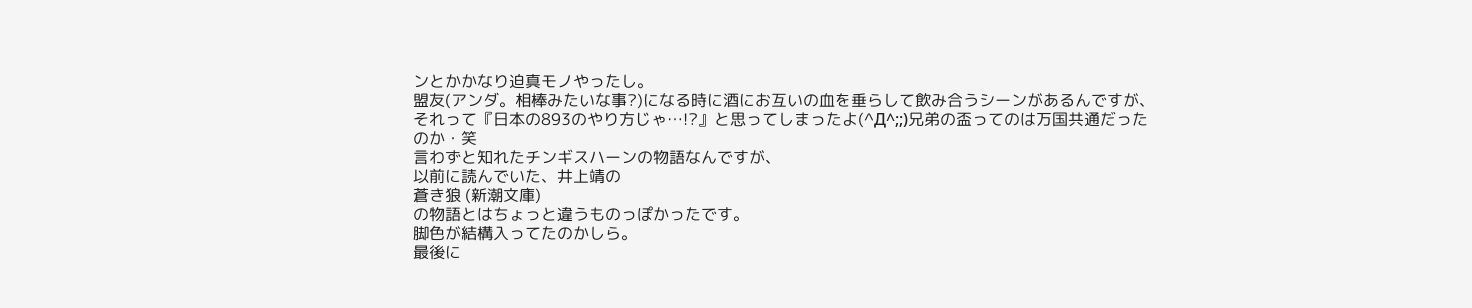ンとかかなり迫真モノやったし。
盟友(アンダ。相棒みたいな事?)になる時に酒にお互いの血を垂らして飲み合うシーンがあるんですが、
それって『日本の893のやり方じゃ…!?』と思ってしまったよ(^Д^;;)兄弟の盃ってのは万国共通だったのか・笑
言わずと知れたチンギスハーンの物語なんですが、
以前に読んでいた、井上靖の
蒼き狼 (新潮文庫)
の物語とはちょっと違うものっぽかったです。
脚色が結構入ってたのかしら。
最後に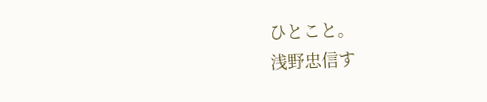ひとこと。
浅野忠信す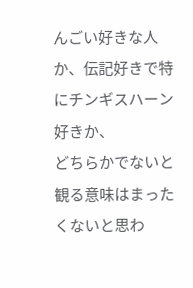んごい好きな人か、伝記好きで特にチンギスハーン好きか、
どちらかでないと観る意味はまったくないと思わ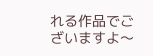れる作品でございますよ〜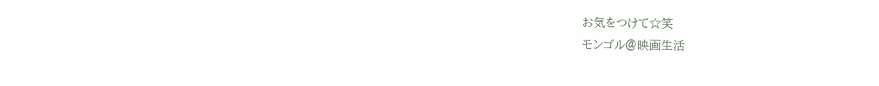お気をつけて☆笑
モンゴル@映画生活